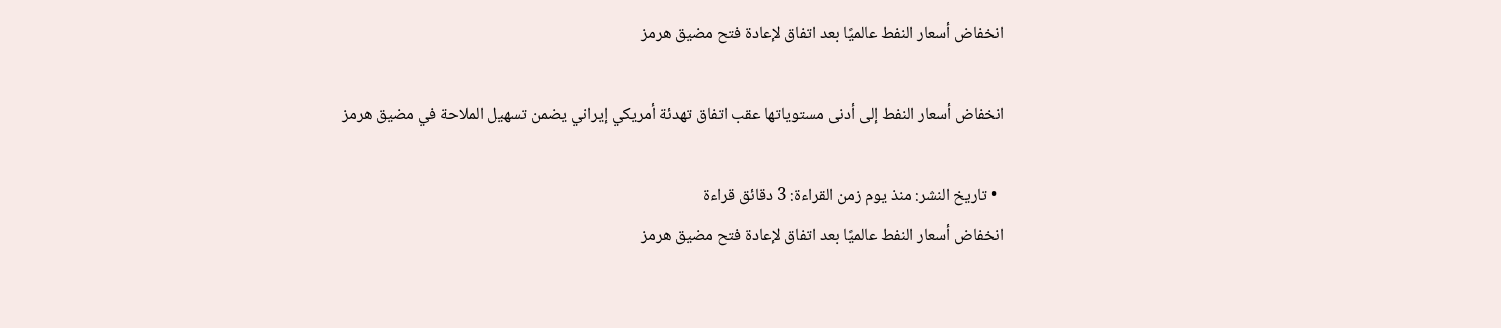انخفاض أسعار النفط عالميًا بعد اتفاق لإعادة فتح مضيق هرمز

انخفاض أسعار النفط إلى أدنى مستوياتها عقب اتفاق تهدئة أمريكي إيراني يضمن تسهيل الملاحة في مضيق هرمز

  • تاريخ النشر: منذ يوم زمن القراءة: 3 دقائق قراءة
انخفاض أسعار النفط عالميًا بعد اتفاق لإعادة فتح مضيق هرمز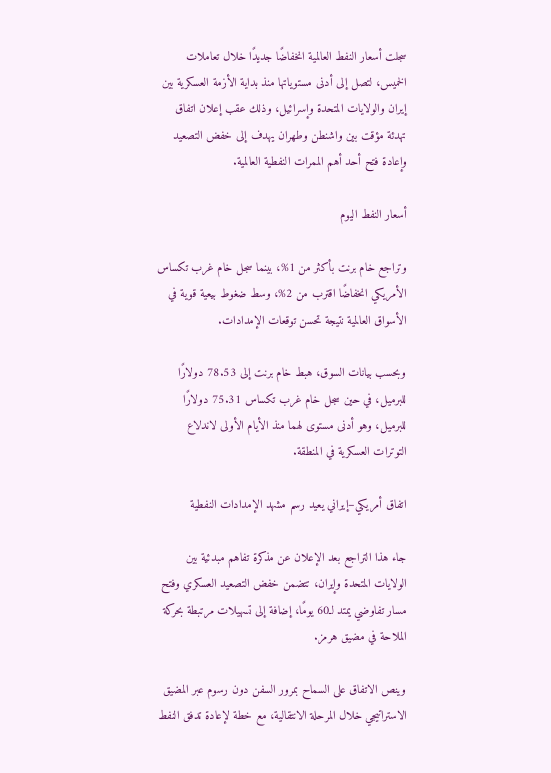سجلت أسعار النفط العالمية انخفاضًا جديدًا خلال تعاملات الخميس، لتصل إلى أدنى مستوياتها منذ بداية الأزمة العسكرية بين إيران والولايات المتحدة وإسرائيل، وذلك عقب إعلان اتفاق تهدئة مؤقت بين واشنطن وطهران يهدف إلى خفض التصعيد وإعادة فتح أحد أهم الممرات النفطية العالمية.

أسعار النفط اليوم

وتراجع خام برنت بأكثر من 1%، بينما سجل خام غرب تكساس الأمريكي انخفاضًا اقترب من 2%، وسط ضغوط بيعية قوية في الأسواق العالمية نتيجة تحسن توقعات الإمدادات.

وبحسب بيانات السوق، هبط خام برنت إلى 78.53 دولارًا للبرميل، في حين سجل خام غرب تكساس 75.31 دولارًا للبرميل، وهو أدنى مستوى لهما منذ الأيام الأولى لاندلاع التوترات العسكرية في المنطقة.

اتفاق أمريكي–إيراني يعيد رسم مشهد الإمدادات النفطية

جاء هذا التراجع بعد الإعلان عن مذكرة تفاهم مبدئية بين الولايات المتحدة وإيران، تتضمن خفض التصعيد العسكري وفتح مسار تفاوضي يمتد لـ60 يومًا، إضافة إلى تسهيلات مرتبطة بحركة الملاحة في مضيق هرمز.

وينص الاتفاق على السماح بمرور السفن دون رسوم عبر المضيق الاستراتيجي خلال المرحلة الانتقالية، مع خطة لإعادة تدفق النفط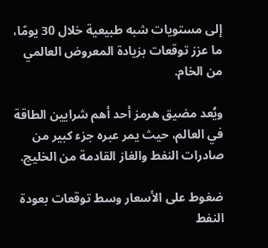إلى مستويات شبه طبيعية خلال 30 يومًا، ما عزز توقعات بزيادة المعروض العالمي من الخام.

ويُعد مضيق هرمز أحد أهم شرايين الطاقة في العالم، حيث يمر عبره جزء كبير من صادرات النفط والغاز القادمة من الخليج.

ضغوط على الأسعار وسط توقعات بعودة النفط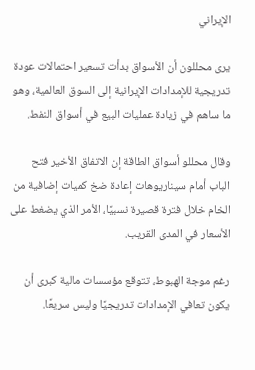الإيراني

يرى محللون أن الأسواق بدأت تسعير احتمالات عودة تدريجية للإمدادات الإيرانية إلى السوق العالمية، وهو ما ساهم في زيادة عمليات البيع في أسواق النفط.

وقال محللو أسواق الطاقة إن الاتفاق الأخير فتح الباب أمام سيناريوهات إعادة ضخ كميات إضافية من الخام خلال فترة قصيرة نسبيًا، الأمر الذي يضغط على الأسعار في المدى القريب.

رغم موجة الهبوط، تتوقع مؤسسات مالية كبرى أن يكون تعافي الإمدادات تدريجيًا وليس سريعًا.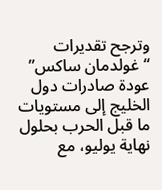وترجح تقديرات “غولدمان ساكس” عودة صادرات دول الخليج إلى مستويات ما قبل الحرب بحلول نهاية يوليو، مع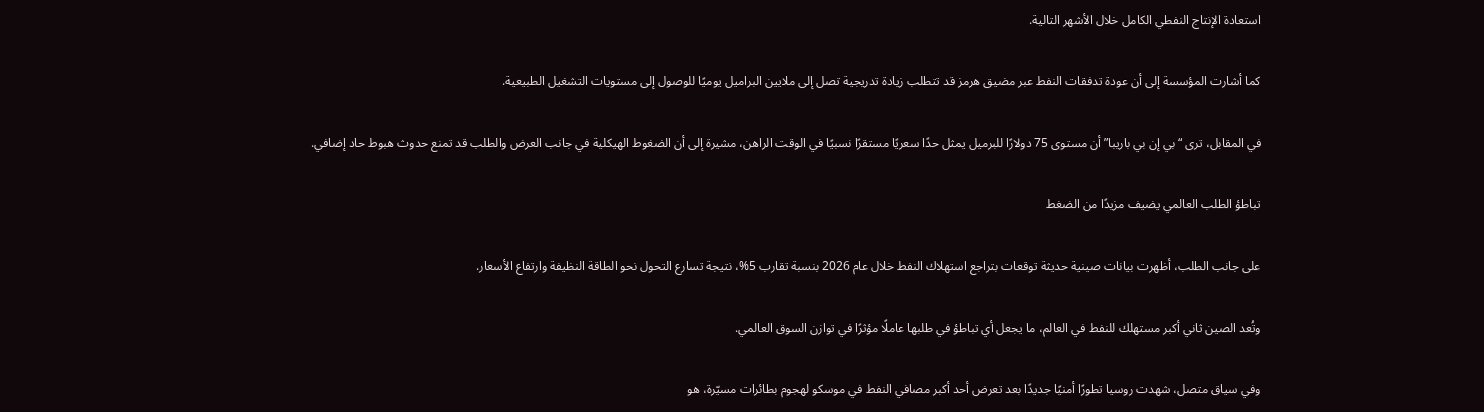استعادة الإنتاج النفطي الكامل خلال الأشهر التالية.

كما أشارت المؤسسة إلى أن عودة تدفقات النفط عبر مضيق هرمز قد تتطلب زيادة تدريجية تصل إلى ملايين البراميل يوميًا للوصول إلى مستويات التشغيل الطبيعية.

في المقابل، ترى “بي إن بي باريبا” أن مستوى 75 دولارًا للبرميل يمثل حدًا سعريًا مستقرًا نسبيًا في الوقت الراهن، مشيرة إلى أن الضغوط الهيكلية في جانب العرض والطلب قد تمنع حدوث هبوط حاد إضافي.

تباطؤ الطلب العالمي يضيف مزيدًا من الضغط

على جانب الطلب، أظهرت بيانات صينية حديثة توقعات بتراجع استهلاك النفط خلال عام 2026 بنسبة تقارب 5%، نتيجة تسارع التحول نحو الطاقة النظيفة وارتفاع الأسعار.

وتُعد الصين ثاني أكبر مستهلك للنفط في العالم، ما يجعل أي تباطؤ في طلبها عاملًا مؤثرًا في توازن السوق العالمي.

وفي سياق متصل، شهدت روسيا تطورًا أمنيًا جديدًا بعد تعرض أحد أكبر مصافي النفط في موسكو لهجوم بطائرات مسيّرة، هو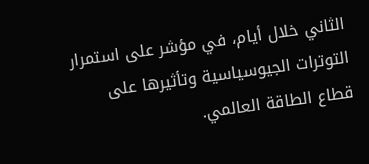الثاني خلال أيام، في مؤشر على استمرار التوترات الجيوسياسية وتأثيرها على قطاع الطاقة العالمي.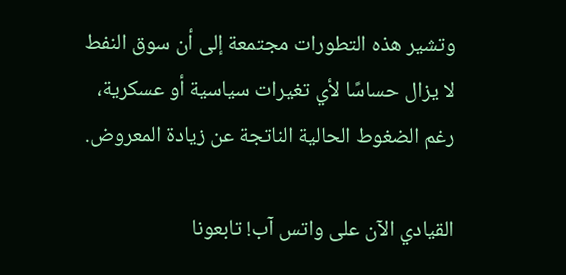وتشير هذه التطورات مجتمعة إلى أن سوق النفط لا يزال حساسًا لأي تغيرات سياسية أو عسكرية، رغم الضغوط الحالية الناتجة عن زيادة المعروض.

القيادي الآن على واتس آب! تابعونا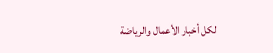لكل أخبار الأعمال والرياضة